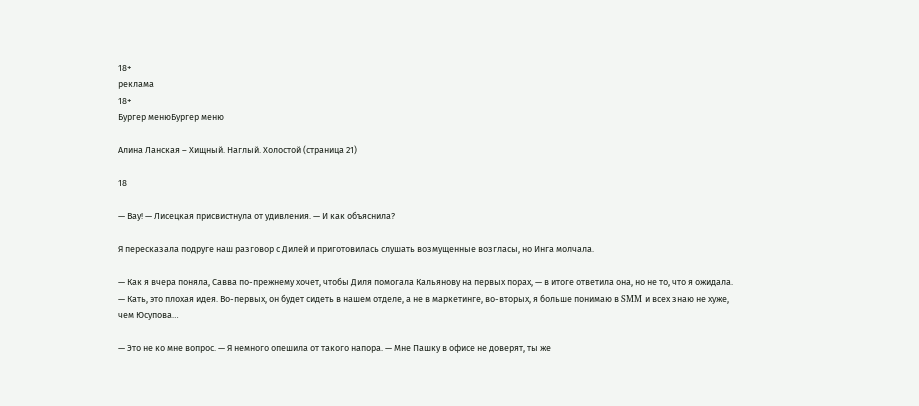18+
реклама
18+
Бургер менюБургер меню

Алина Ланская – Хищный. Наглый. Холостой (страница 21)

18

— Вау! — Лисецкая присвистнула от удивления. — И как объяснила?

Я пересказала подруге наш разговор с Дилей и приготовилась слушать возмущенные возгласы, но Инга молчала.

— Как я вчера поняла, Савва по-прежнему хочет, чтобы Диля помогала Кальянову на первых порах, — в итоге ответила она, но не то, что я ожидала. — Кать, это плохая идея. Во-первых, он будет сидеть в нашем отделе, а не в маркетинге, во-вторых, я больше понимаю в SMM и всех знаю не хуже, чем Юсупова…

— Это не ко мне вопрос. — Я немного опешила от такого напора. — Мне Пашку в офисе не доверят, ты же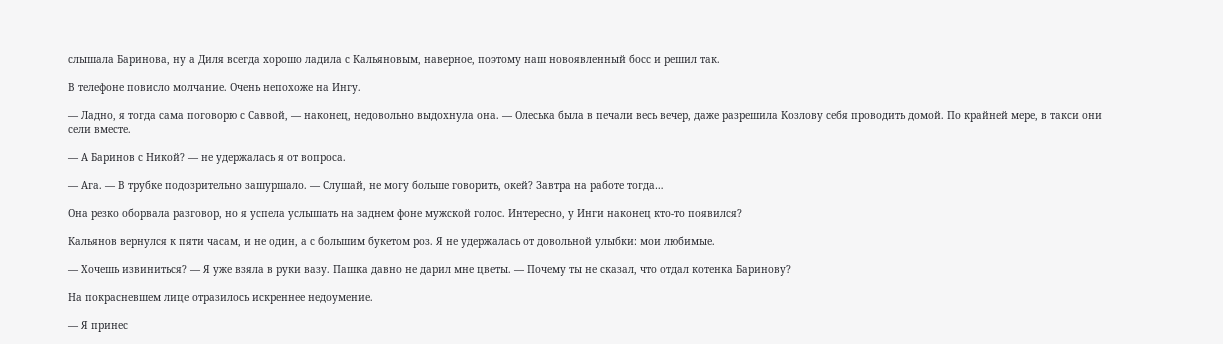слышала Баринова, ну а Диля всегда хорошо ладила с Кальяновым, наверное, поэтому наш новоявленный босс и решил так.

В телефоне повисло молчание. Очень непохоже на Ингу.

— Ладно, я тогда сама поговорю с Саввой, — наконец, недовольно выдохнула она. — Олеська была в печали весь вечер, даже разрешила Козлову себя проводить домой. По крайней мере, в такси они сели вместе.

— А Баринов с Никой? — не удержалась я от вопроса.

— Ага. — В трубке подозрительно зашуршало. — Слушай, не могу больше говорить, окей? Завтра на работе тогда…

Она резко оборвала разговор, но я успела услышать на заднем фоне мужской голос. Интересно, у Инги наконец кто-то появился?

Кальянов вернулся к пяти часам, и не один, а с большим букетом роз. Я не удержалась от довольной улыбки: мои любимые.

— Хочешь извиниться? — Я уже взяла в руки вазу. Пашка давно не дарил мне цветы. — Почему ты не сказал, что отдал котенка Баринову?

На покрасневшем лице отразилось искреннее недоумение.

— Я принес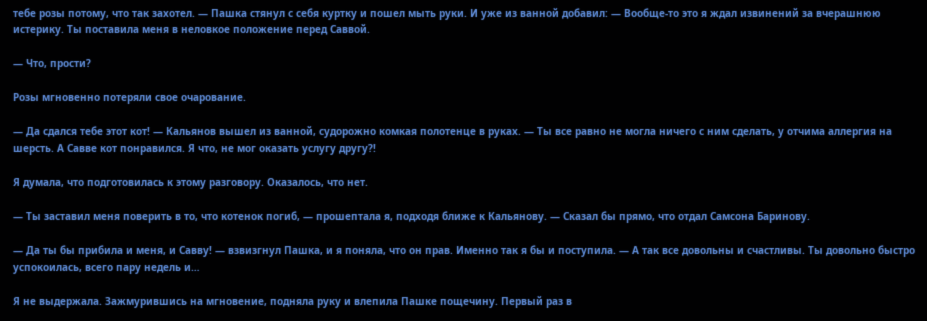тебе розы потому, что так захотел. — Пашка стянул с себя куртку и пошел мыть руки. И уже из ванной добавил: — Вообще-то это я ждал извинений за вчерашнюю истерику. Ты поставила меня в неловкое положение перед Саввой.

— Что, прости?

Розы мгновенно потеряли свое очарование.

— Да сдался тебе этот кот! — Кальянов вышел из ванной, судорожно комкая полотенце в руках. — Ты все равно не могла ничего с ним сделать, у отчима аллергия на шерсть. А Савве кот понравился. Я что, не мог оказать услугу другу?!

Я думала, что подготовилась к этому разговору. Оказалось, что нет.

— Ты заставил меня поверить в то, что котенок погиб, — прошептала я, подходя ближе к Кальянову. — Сказал бы прямо, что отдал Самсона Баринову.

— Да ты бы прибила и меня, и Савву! — взвизгнул Пашка, и я поняла, что он прав. Именно так я бы и поступила. — А так все довольны и счастливы. Ты довольно быстро успокоилась, всего пару недель и…

Я не выдержала. Зажмурившись на мгновение, подняла руку и влепила Пашке пощечину. Первый раз в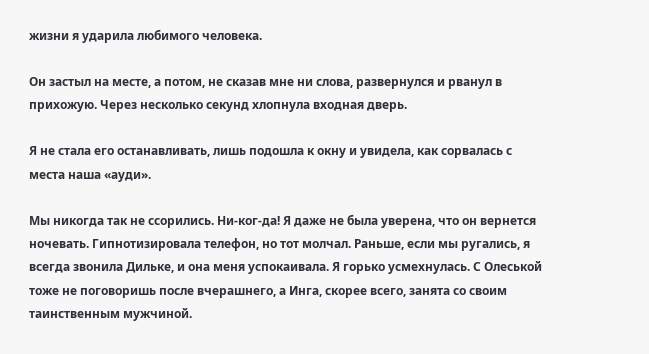жизни я ударила любимого человека.

Он застыл на месте, а потом, не сказав мне ни слова, развернулся и рванул в прихожую. Через несколько секунд хлопнула входная дверь.

Я не стала его останавливать, лишь подошла к окну и увидела, как сорвалась с места наша «ауди».

Мы никогда так не ссорились. Ни-ког-да! Я даже не была уверена, что он вернется ночевать. Гипнотизировала телефон, но тот молчал. Раньше, если мы ругались, я всегда звонила Дильке, и она меня успокаивала. Я горько усмехнулась. С Олеськой тоже не поговоришь после вчерашнего, а Инга, скорее всего, занята со своим таинственным мужчиной.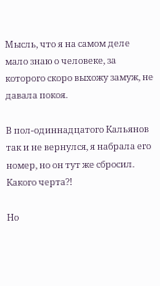Мысль, что я на самом деле мало знаю о человеке, за которого скоро выхожу замуж, не давала покоя.

В пол-одиннадцатого Кальянов так и не вернулся, я набрала его номер, но он тут же сбросил. Какого черта?!

Но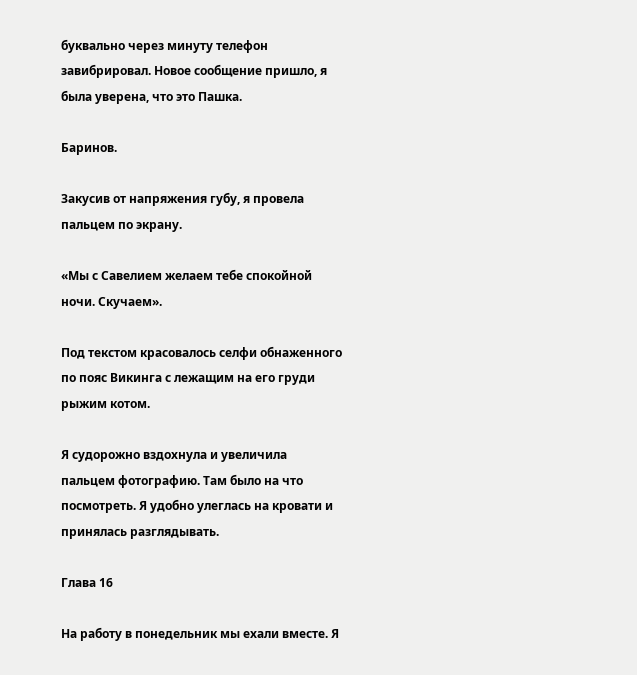буквально через минуту телефон завибрировал. Новое сообщение пришло, я была уверена, что это Пашка.

Баринов.

Закусив от напряжения губу, я провела пальцем по экрану.

«Мы с Савелием желаем тебе спокойной ночи. Скучаем».

Под текстом красовалось селфи обнаженного по пояс Викинга с лежащим на его груди рыжим котом.

Я судорожно вздохнула и увеличила пальцем фотографию. Там было на что посмотреть. Я удобно улеглась на кровати и принялась разглядывать.

Глава 16

На работу в понедельник мы ехали вместе. Я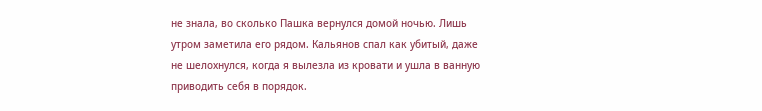не знала, во сколько Пашка вернулся домой ночью. Лишь утром заметила его рядом. Кальянов спал как убитый, даже не шелохнулся, когда я вылезла из кровати и ушла в ванную приводить себя в порядок.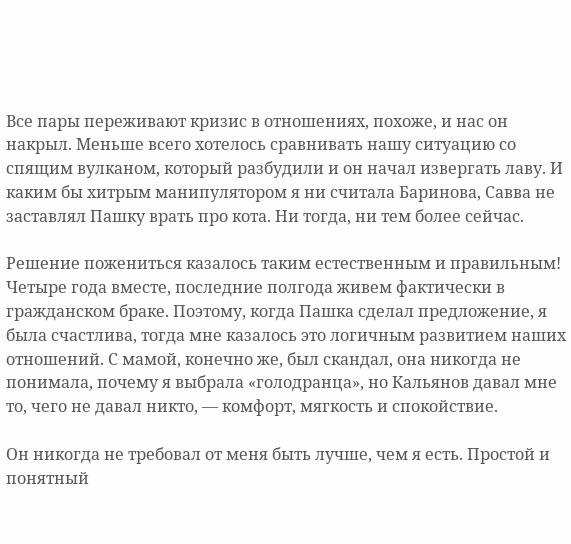Все пары переживают кризис в отношениях, похоже, и нас он накрыл. Меньше всего хотелось сравнивать нашу ситуацию со спящим вулканом, который разбудили и он начал извергать лаву. И каким бы хитрым манипулятором я ни считала Баринова, Савва не заставлял Пашку врать про кота. Ни тогда, ни тем более сейчас.

Решение пожениться казалось таким естественным и правильным! Четыре года вместе, последние полгода живем фактически в гражданском браке. Поэтому, когда Пашка сделал предложение, я была счастлива, тогда мне казалось это логичным развитием наших отношений. С мамой, конечно же, был скандал, она никогда не понимала, почему я выбрала «голодранца», но Кальянов давал мне то, чего не давал никто, — комфорт, мягкость и спокойствие.

Он никогда не требовал от меня быть лучше, чем я есть. Простой и понятный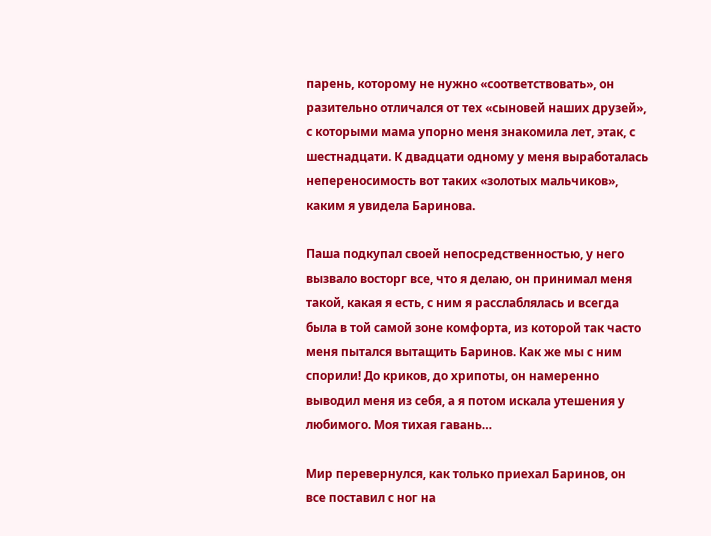парень, которому не нужно «соответствовать», он разительно отличался от тех «сыновей наших друзей», с которыми мама упорно меня знакомила лет, этак, с шестнадцати. К двадцати одному у меня выработалась непереносимость вот таких «золотых мальчиков», каким я увидела Баринова.

Паша подкупал своей непосредственностью, у него вызвало восторг все, что я делаю, он принимал меня такой, какая я есть, с ним я расслаблялась и всегда была в той самой зоне комфорта, из которой так часто меня пытался вытащить Баринов. Как же мы с ним спорили! До криков, до хрипоты, он намеренно выводил меня из себя, а я потом искала утешения у любимого. Моя тихая гавань…

Мир перевернулся, как только приехал Баринов, он все поставил с ног на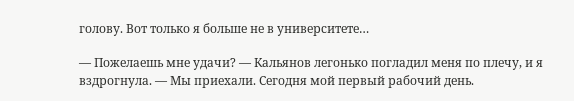голову. Вот только я больше не в университете…

— Пожелаешь мне удачи? — Кальянов легонько погладил меня по плечу, и я вздрогнула. — Мы приехали. Сегодня мой первый рабочий день.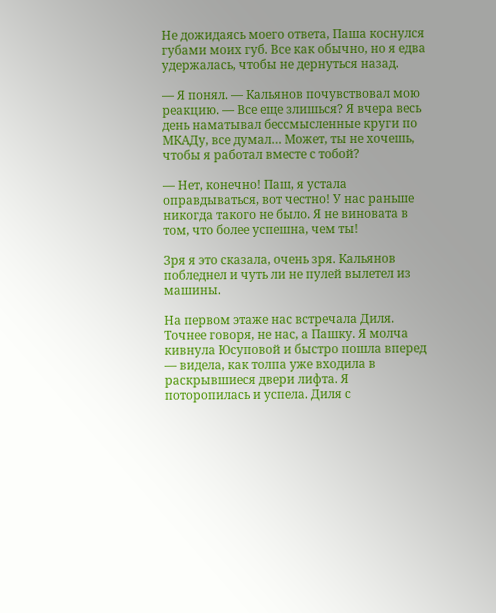Не дожидаясь моего ответа, Паша коснулся губами моих губ. Все как обычно, но я едва удержалась, чтобы не дернуться назад.

— Я понял. — Кальянов почувствовал мою реакцию. — Все еще злишься? Я вчера весь день наматывал бессмысленные круги по МКАДу, все думал… Может, ты не хочешь, чтобы я работал вместе с тобой?

— Нет, конечно! Паш, я устала оправдываться, вот честно! У нас раньше никогда такого не было. Я не виновата в том, что более успешна, чем ты!

Зря я это сказала, очень зря. Кальянов побледнел и чуть ли не пулей вылетел из машины.

На первом этаже нас встречала Диля. Точнее говоря, не нас, а Пашку. Я молча кивнула Юсуповой и быстро пошла вперед — видела, как толпа уже входила в раскрывшиеся двери лифта. Я поторопилась и успела. Диля с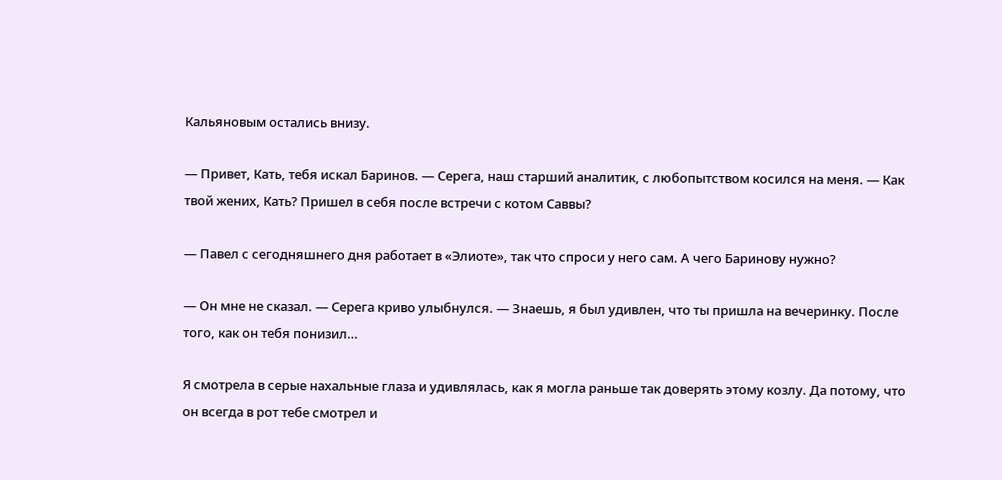Кальяновым остались внизу.

— Привет, Кать, тебя искал Баринов. — Серега, наш старший аналитик, с любопытством косился на меня. — Как твой жених, Кать? Пришел в себя после встречи с котом Саввы?

— Павел с сегодняшнего дня работает в «Элиоте», так что спроси у него сам. А чего Баринову нужно?

— Он мне не сказал. — Серега криво улыбнулся. — Знаешь, я был удивлен, что ты пришла на вечеринку. После того, как он тебя понизил…

Я смотрела в серые нахальные глаза и удивлялась, как я могла раньше так доверять этому козлу. Да потому, что он всегда в рот тебе смотрел и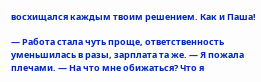восхищался каждым твоим решением. Как и Паша!

— Работа стала чуть проще, ответственность уменьшилась в разы, зарплата та же. — Я пожала плечами. — На что мне обижаться? Что я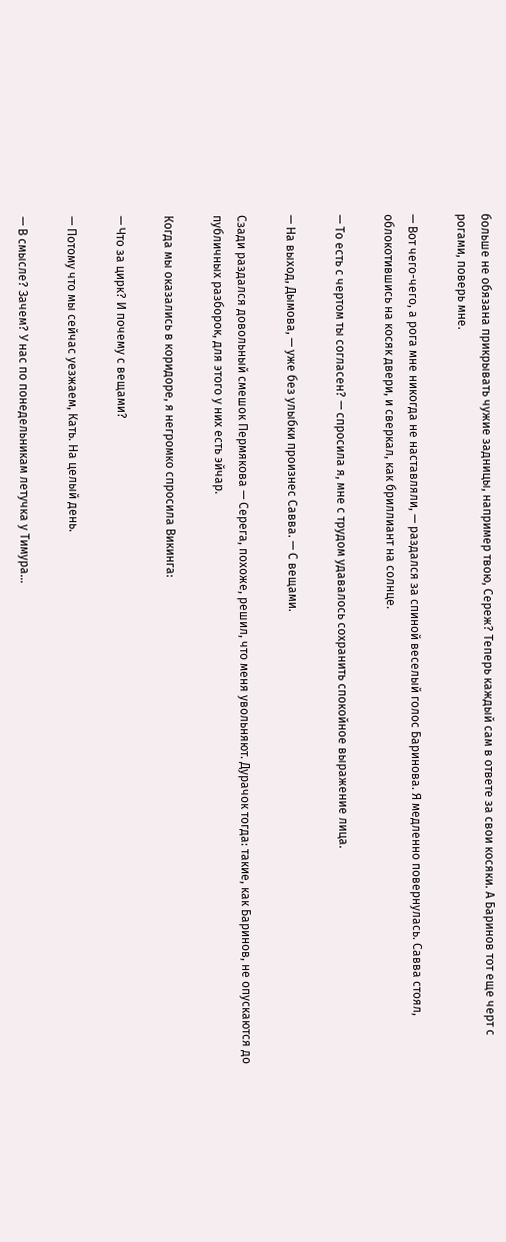больше не обязана прикрывать чужие задницы, например твою, Сереж? Теперь каждый сам в ответе за свои косяки. А Баринов тот еще черт с рогами, поверь мне.

— Вот чего-чего, а рога мне никогда не наставляли, — раздался за спиной веселый голос Баринова. Я медленно повернулась. Савва стоял, облокотившись на косяк двери, и сверкал, как бриллиант на солнце.

— То есть с чертом ты согласен? — спросила я, мне с трудом удавалось сохранить спокойное выражение лица.

— На выход, Дымова, — уже без улыбки произнес Савва. — С вещами.

Сзади раздался довольный смешок Пермякова — Серега, похоже, решил, что меня увольняют. Дурачок тогда: такие, как Баринов, не опускаются до публичных разборок, для этого у них есть эйчар.

Когда мы оказались в коридоре, я негромко спросила Викинга:

— Что за цирк? И почему с вещами?

— Потому что мы сейчас уезжаем, Кать. На целый день.

— В смысле? Зачем? У нас по понедельникам летучка у Тимура…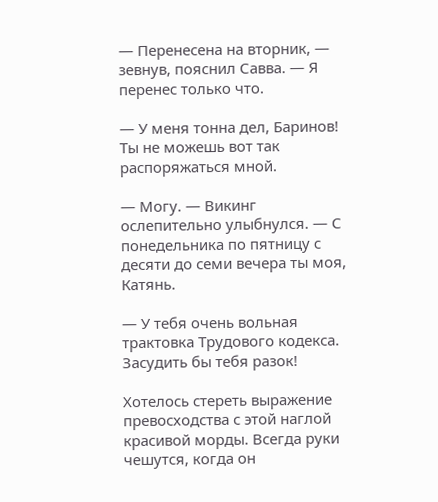— Перенесена на вторник, — зевнув, пояснил Савва. — Я перенес только что.

— У меня тонна дел, Баринов! Ты не можешь вот так распоряжаться мной.

— Могу. — Викинг ослепительно улыбнулся. — С понедельника по пятницу с десяти до семи вечера ты моя, Катянь.

— У тебя очень вольная трактовка Трудового кодекса. Засудить бы тебя разок!

Хотелось стереть выражение превосходства с этой наглой красивой морды. Всегда руки чешутся, когда он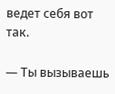ведет себя вот так.

— Ты вызываешь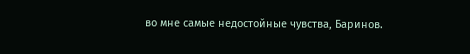во мне самые недостойные чувства, Баринов.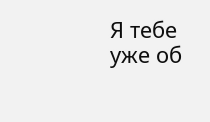Я тебе уже об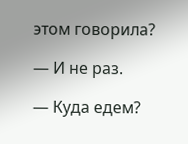этом говорила?

— И не раз.

— Куда едем?